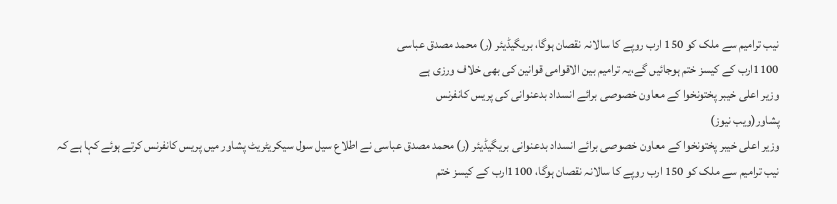نیب ترامیم سے ملک کو 150 ارب روپے کا سالانہ نقصان ہوگا، بریگیڈیئر (ر) محمد مصدق عباسی
1100ارب کے کیسز ختم ہوجائیں گے،یہ ترامیم بین الاقوامی قوانین کی بھی خلاف ورزی ہے
وزیر اعلی خیبر پختونخوا کے معاون خصوصی برائے انسداد بدعنوانی کی پریس کانفرنس
پشاور(ویب نیوز)
وزیر اعلی خیبر پختونخوا کے معاون خصوصی برائے انسداد بدعنوانی بریگیڈیئر (ر) محمد مصدق عباسی نے اطلاع سیل سول سیکریٹریٹ پشاور میں پریس کانفرنس کرتے ہوئے کہا ہے کہ نیب ترامیم سے ملک کو 150 ارب روپے کا سالانہ نقصان ہوگا، 1100ارب کے کیسز ختم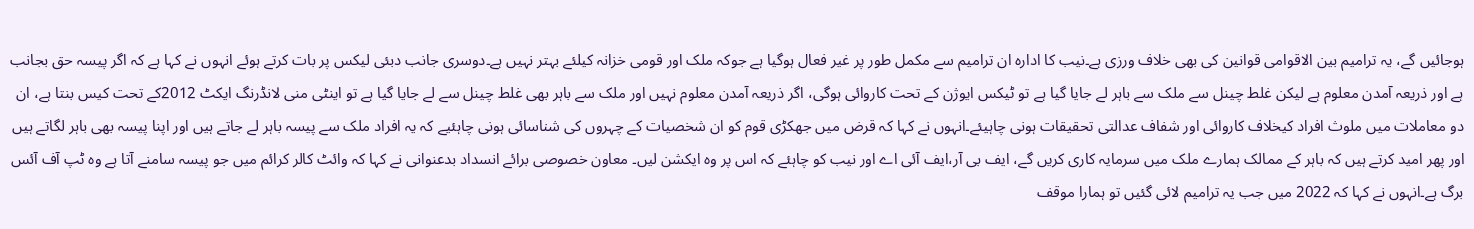ہوجائیں گے، یہ ترامیم بین الاقوامی قوانین کی بھی خلاف ورزی ہے۔نیب کا ادارہ ان ترامیم سے مکمل طور پر غیر فعال ہوگیا ہے جوکہ ملک اور قومی خزانہ کیلئے بہتر نہیں ہے۔دوسری جانب دبئی لیکس پر بات کرتے ہوئے انہوں نے کہا ہے کہ اگر پیسہ حق بجانب ہے اور ذریعہ آمدن معلوم ہے لیکن غلط چینل سے ملک سے باہر لے جایا گیا ہے تو ٹیکس ایوژن کے تحت کاروائی ہوگی، اگر ذریعہ آمدن معلوم نہیں اور ملک سے باہر بھی غلط چینل سے لے جایا گیا ہے تو اینٹی منی لانڈرنگ ایکٹ 2012کے تحت کیس بنتا ہے، ان دو معاملات میں ملوث افراد کیخلاف کاروائی اور شفاف عدالتی تحقیقات ہونی چاہیئے۔انہوں نے کہا کہ قرض میں جھکڑی قوم کو ان شخصیات کے چہروں کی شناسائی ہونی چاہئیے کہ یہ افراد ملک سے پیسہ باہر لے جاتے ہیں اور اپنا پیسہ بھی باہر لگاتے ہیں اور پھر امید کرتے ہیں کہ باہر کے ممالک ہمارے ملک میں سرمایہ کاری کریں گے، ایف بی آر،ایف آئی اے اور نیب کو چاہئے کہ اس پر وہ ایکشن لیں۔ معاون خصوصی برائے انسداد بدعنوانی نے کہا کہ وائٹ کالر کرائم میں جو پیسہ سامنے آتا ہے وہ ٹپ آف آئس برگ ہے۔انہوں نے کہا کہ 2022 میں جب یہ ترامیم لائی گئیں تو ہمارا موقف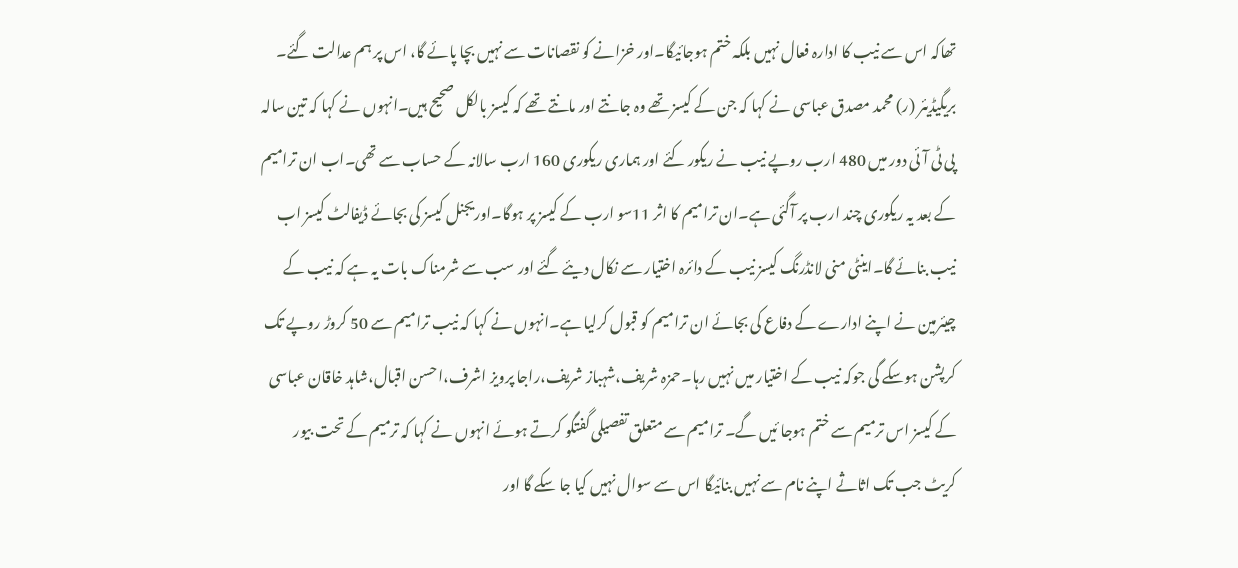تھاکہ اس سے نیب کا ادارہ فعال نہیں بلکہ ختم ہوجائیگا۔اور خزانے کو نقصانات سے نہیں بچا پائے گا، اس پر ہم عدالت گئے۔ بریگیڈیئر (ر) محمد مصدق عباسی نے کہا کہ جن کے کیسز تھے وہ جانتے اور مانتے تھے کہ کیسز بالکل صحیح ہیں۔انہوں نے کہا کہ تین سالہ پی ٹی آئی دور میں 480 ارب روپے نیب نے ریکور کئے اور ہماری ریکوری 160 ارب سالانہ کے حساب سے تھی۔اب ان ترامیم کے بعد یہ ریکوری چند ارب پر آگئی ہے۔ان ترامیم کا اثر 11سو ارب کے کیسز پر ہوگا۔اوریجنل کیسز کی بجائے ڈیفالٹ کیسز اب نیب بنائے گا۔اینٹی منی لانڈرنگ کیسز نیب کے دائرہ اختیار سے نکال دیئے گئے اور سب سے شرمناک بات یہ ہے کہ نیب کے چیئرمین نے اپنے ادارے کے دفاع کی بجائے ان ترامیم کو قبول کرلیا ہے۔انہوں نے کہا کہ نیب ترامیم سے 50 کروڑ روپے تک کرپشن ہوسکے گی جوکہ نیب کے اختیار میں نہیں رہا۔حمزہ شریف،شہباز شریف،راجا پرویز اشرف،احسن اقبال،شاہد خاقان عباسی کے کیسز اس ترمیم سے ختم ہوجا ئیں گے۔ ترامیم سے متعلق تفصیلی گفتگو کرتے ہوئے انہوں نے کہا کہ ترمیم کے تحت بیور کریٹ جب تک اثاثے اپنے نام سے نہیں بنائیگا اس سے سوال نہیں کیا جا سکے گا اور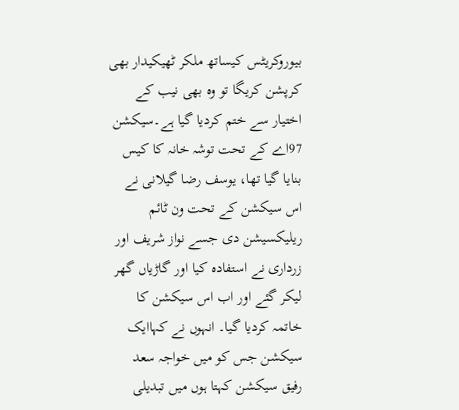بیوروکریٹس کیساتھ ملکر ٹھیکیدار بھی کرپشن کریگا تو وہ بھی نیب کے اختیار سے ختم کردیا گیا ہے۔سیکشن 97اے کے تحت توشہ خانہ کا کیس بنایا گیا تھا، یوسف رضا گیلانی نے اس سیکشن کے تحت ون ٹائم ریلیکسیشن دی جسے نواز شریف اور زرداری نے استفادہ کیا اور گاڑیاں گھر لیکر گئے اور اب اس سیکشن کا خاتمہ کردیا گیا۔ انہوں نے کہاایک سیکشن جس کو میں خواجہ سعد رفیق سیکشن کہتا ہوں میں تبدیلی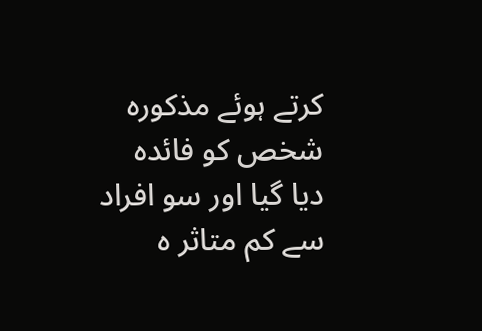کرتے ہوئے مذکورہ شخص کو فائدہ دیا گیا اور سو افراد سے کم متاثر ہ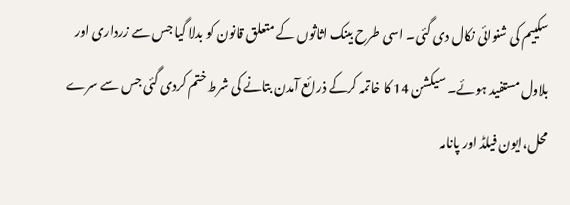سکییم کی شنوائی نکال دی گئی۔ اسی طرح بینک اثاثوں کے متعلق قانون کو بدلا گیا جس سے زرداری اور بلاول مستفید ہوئے۔ سیکشن 14 کا خاتمہ کرکے ذرائع آمدن بتانے کی شرط ختم کردی گئی جس سے سرے محل،ایون فیلڈ اور پانامہ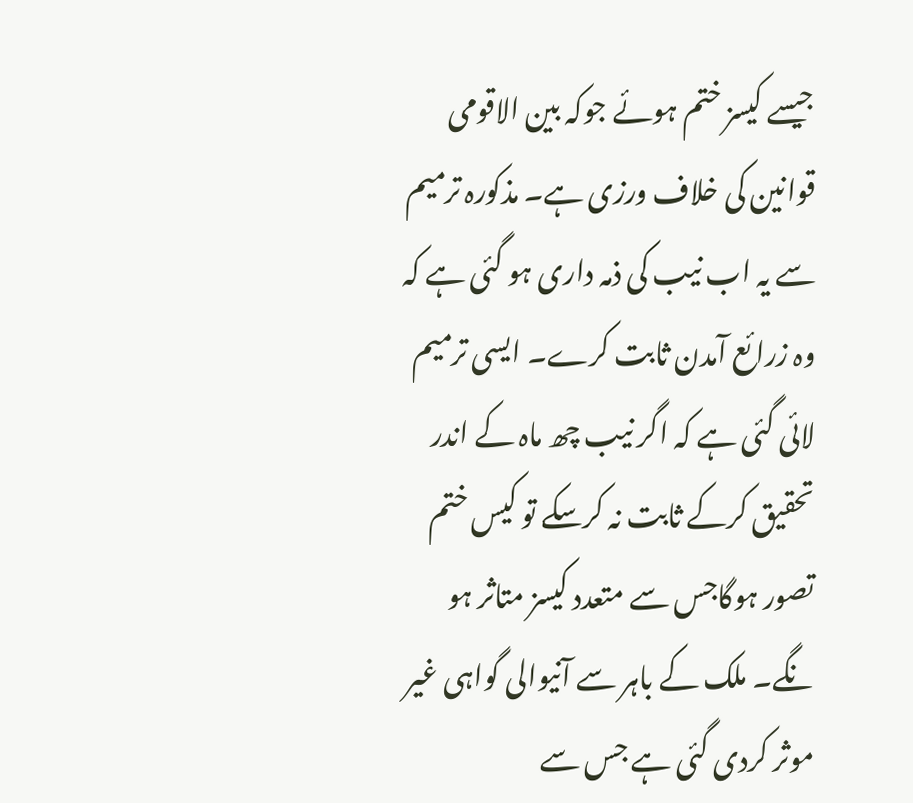جیسے کیسز ختم ہوئے جوکہ بین الاقومی قوانین کی خلاف ورزی ہے۔ مذکورہ ترمیم سے یہ اب نیب کی ذمہ داری ہو گئی ہے کہ وہ زرائع آمدن ثابت کرے۔ ایسی ترمیم لائی گئی ہے کہ اگر نیب چھ ماہ کے اندر تحقیق کرکے ثابت نہ کرسکے تو کیس ختم تصور ہوگاجس سے متعدد کیسز متاثر ہو نگے۔ ملک کے باہر سے آنیوالی گواہی غیر موثر کردی گئی ہے جس سے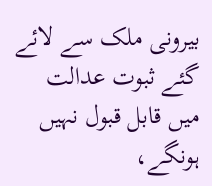بیرونی ملک سے لائے گئے ثبوت عدالت میں قابل قبول نہیں ہونگے،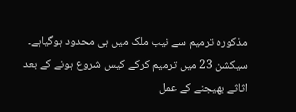مذکورہ ترمیم سے نیب ملک میں ہی محدود ہوگیاہے۔ سیکشن 23 میں ترمیم کرکے کیس شروع ہونے کے بعد اثاثے بھیجنے کے عمل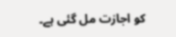کو اجازت مل گئی ہے۔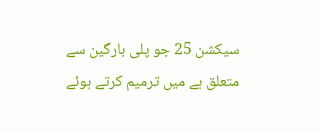سیکشن 25 جو پلی بارگین سے متعلق ہے میں ترمیم کرتے ہوئے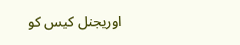اوریجنل کیس کو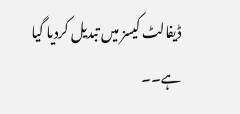ڈیفالٹ کیسز میں تبدیل کردیا گیا ہے۔۔